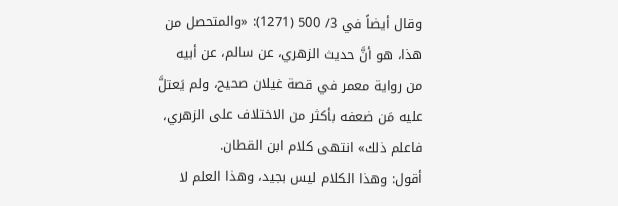وقال أيضاً في 3/ 500 (1271): «والمتحصل من هذا، هو أنَّ حديث الزهري، عن سالم، عن أبيه من رواية معمر في قصة غيلان صحيح، ولم يَعتلَّ عليه مَن ضعفه بأكثر من الاختلاف على الزهري، فاعلم ذلك» انتهى كلام ابن القطان.
أقول: وهذا الكلام ليس بجيد، وهذا العلم لا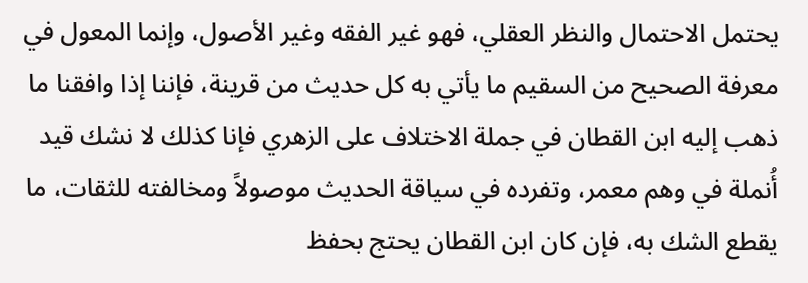يحتمل الاحتمال والنظر العقلي، فهو غير الفقه وغير الأصول، وإنما المعول في معرفة الصحيح من السقيم ما يأتي به كل حديث من قرينة، فإننا إذا وافقنا ما ذهب إليه ابن القطان في جملة الاختلاف على الزهري فإنا كذلك لا نشك قيد أُنملة في وهم معمر، وتفرده في سياقة الحديث موصولاً ومخالفته للثقات، ما يقطع الشك به، فإن كان ابن القطان يحتج بحفظ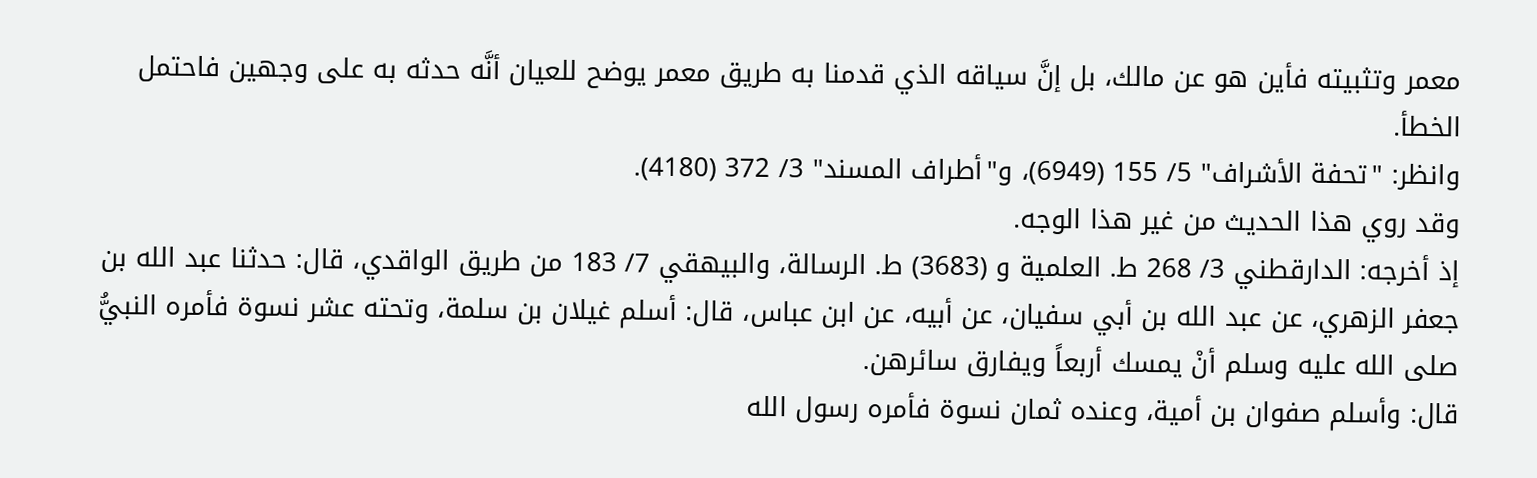معمر وتثبيته فأين هو عن مالك، بل إنَّ سياقه الذي قدمنا به طريق معمر يوضح للعيان أنَّه حدثه به على وجهين فاحتمل الخطأ.
وانظر: "تحفة الأشراف" 5/ 155 (6949)، و"أطراف المسند" 3/ 372 (4180).
وقد روي هذا الحديث من غير هذا الوجه.
إذ أخرجه: الدارقطني 3/ 268 ط. العلمية و (3683) ط. الرسالة، والبيهقي 7/ 183 من طريق الواقدي، قال: حدثنا عبد الله بن جعفر الزهري، عن عبد الله بن أبي سفيان، عن أبيه، عن ابن عباس، قال: أسلم غيلان بن سلمة، وتحته عشر نسوة فأمره النبيُّ صلى الله عليه وسلم أنْ يمسك أربعاً ويفارق سائرهن.
قال: وأسلم صفوان بن أمية، وعنده ثمان نسوة فأمره رسول الله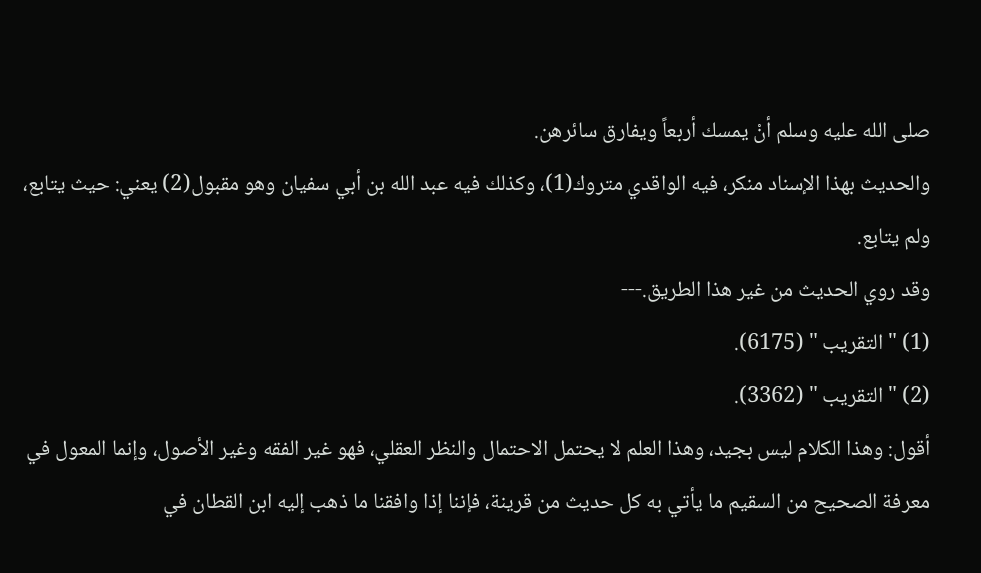صلى الله عليه وسلم أنْ يمسك أربعاً ويفارق سائرهن.
والحديث بهذا الإسناد منكر، فيه الواقدي متروك(1)، وكذلك فيه عبد الله بن أبي سفيان وهو مقبول(2) يعني: حيث يتابع، ولم يتابع.
وقد روي الحديث من غير هذا الطريق.---
(1) " التقريب " (6175).
(2) " التقريب " (3362).
أقول: وهذا الكلام ليس بجيد، وهذا العلم لا يحتمل الاحتمال والنظر العقلي، فهو غير الفقه وغير الأصول، وإنما المعول في معرفة الصحيح من السقيم ما يأتي به كل حديث من قرينة، فإننا إذا وافقنا ما ذهب إليه ابن القطان في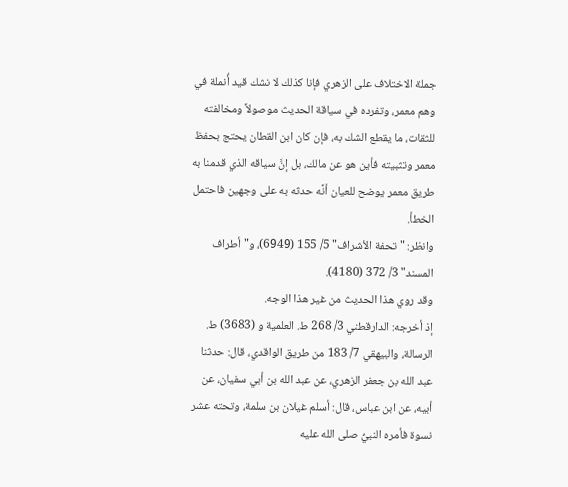جملة الاختلاف على الزهري فإنا كذلك لا نشك قيد أُنملة في وهم معمر، وتفرده في سياقة الحديث موصولاً ومخالفته للثقات، ما يقطع الشك به، فإن كان ابن القطان يحتج بحفظ معمر وتثبيته فأين هو عن مالك، بل إنَّ سياقه الذي قدمنا به طريق معمر يوضح للعيان أنَّه حدثه به على وجهين فاحتمل الخطأ.
وانظر: "تحفة الأشراف" 5/ 155 (6949)، و"أطراف المسند" 3/ 372 (4180).
وقد روي هذا الحديث من غير هذا الوجه.
إذ أخرجه: الدارقطني 3/ 268 ط. العلمية و (3683) ط. الرسالة، والبيهقي 7/ 183 من طريق الواقدي، قال: حدثنا عبد الله بن جعفر الزهري، عن عبد الله بن أبي سفيان، عن أبيه، عن ابن عباس، قال: أسلم غيلان بن سلمة، وتحته عشر نسوة فأمره النبيُّ صلى الله عليه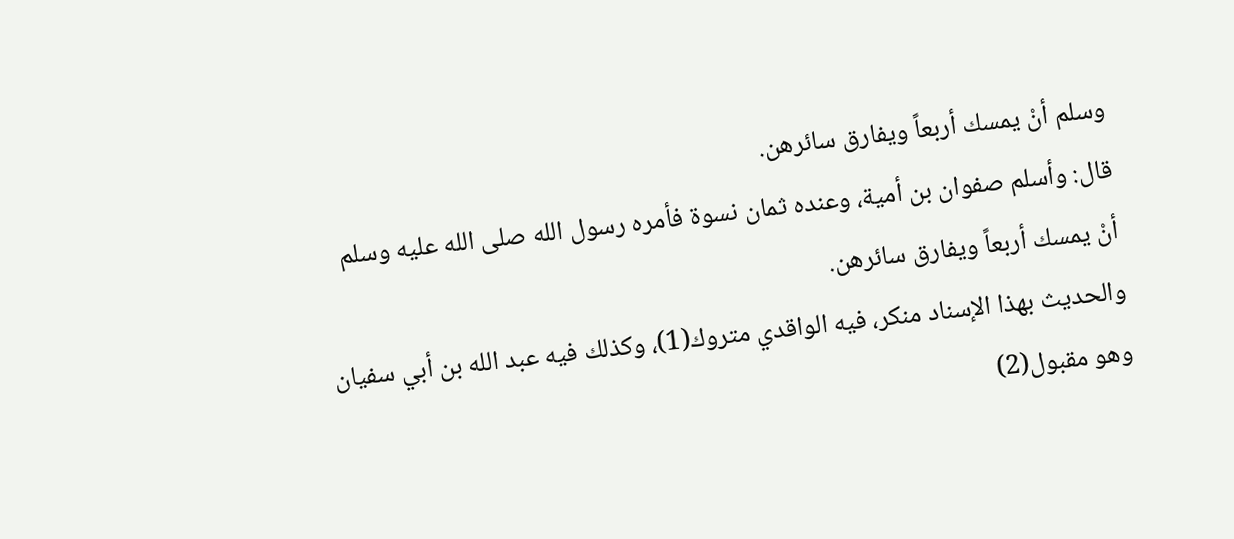وسلم أنْ يمسك أربعاً ويفارق سائرهن.
قال: وأسلم صفوان بن أمية، وعنده ثمان نسوة فأمره رسول الله صلى الله عليه وسلم أنْ يمسك أربعاً ويفارق سائرهن.
والحديث بهذا الإسناد منكر، فيه الواقدي متروك(1)، وكذلك فيه عبد الله بن أبي سفيان وهو مقبول(2)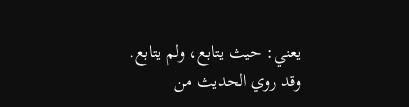يعني: حيث يتابع، ولم يتابع.
وقد روي الحديث من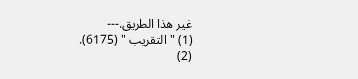غير هذا الطريق.---
(1) " التقريب " (6175).
(2)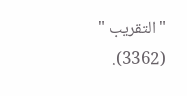" التقريب " (3362).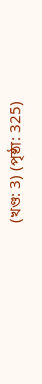(খণ্ড: 3) (পৃষ্ঠা: 325)